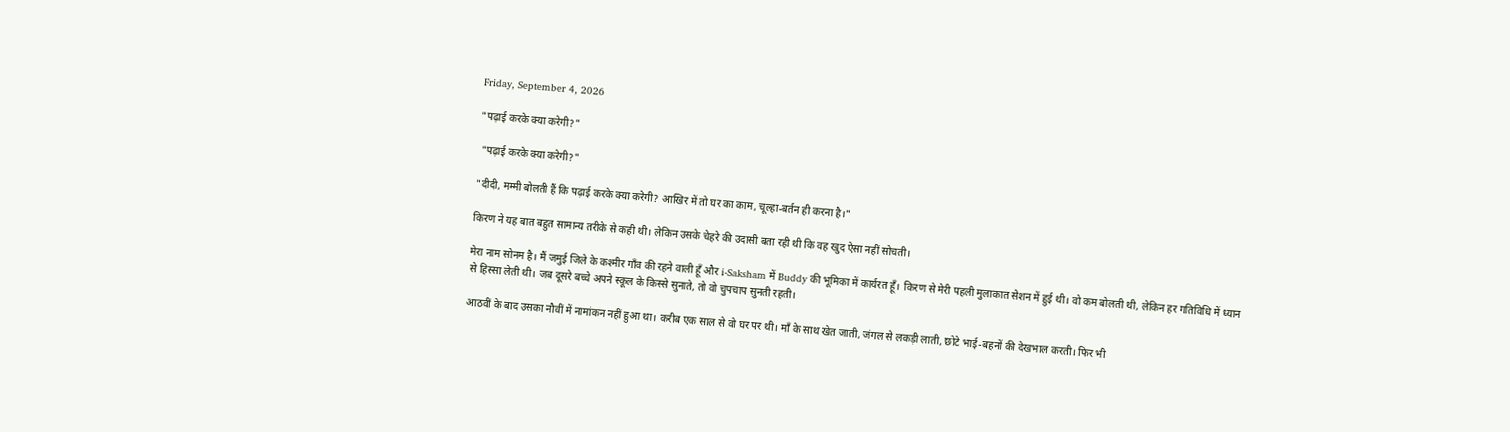Friday, September 4, 2026

"पढ़ाई करके क्या करेगी?"

 "पढ़ाई करके क्या करेगी?"

"दीदी, मम्मी बोलती हैं कि पढ़ाई करके क्या करेगी? आखिर में तो घर का काम, चूल्हा-बर्तन ही करना है।"

किरण ने यह बात बहुत सामान्य तरीके से कही थी। लेकिन उसके चेहरे की उदासी बता रही थी कि वह खुद ऐसा नहीं सोचती।

मेरा नाम सोनम है। मैं जमुई जिले के कश्मीर गाँव की रहने वाली हूँ और i-Saksham में Buddy की भूमिका में कार्यरत हूँ। किरण से मेरी पहली मुलाकात सेशन में हुई थी। वो कम बोलती थी, लेकिन हर गतिविधि में ध्यान से हिस्सा लेती थी। जब दूसरे बच्चे अपने स्कूल के किस्से सुनाते, तो वो चुपचाप सुनती रहती।

आठवीं के बाद उसका नौवीं में नामांकन नहीं हुआ था। करीब एक साल से वो घर पर थी। माँ के साथ खेत जाती, जंगल से लकड़ी लाती, छोटे भाई-बहनों की देखभाल करती। फिर भी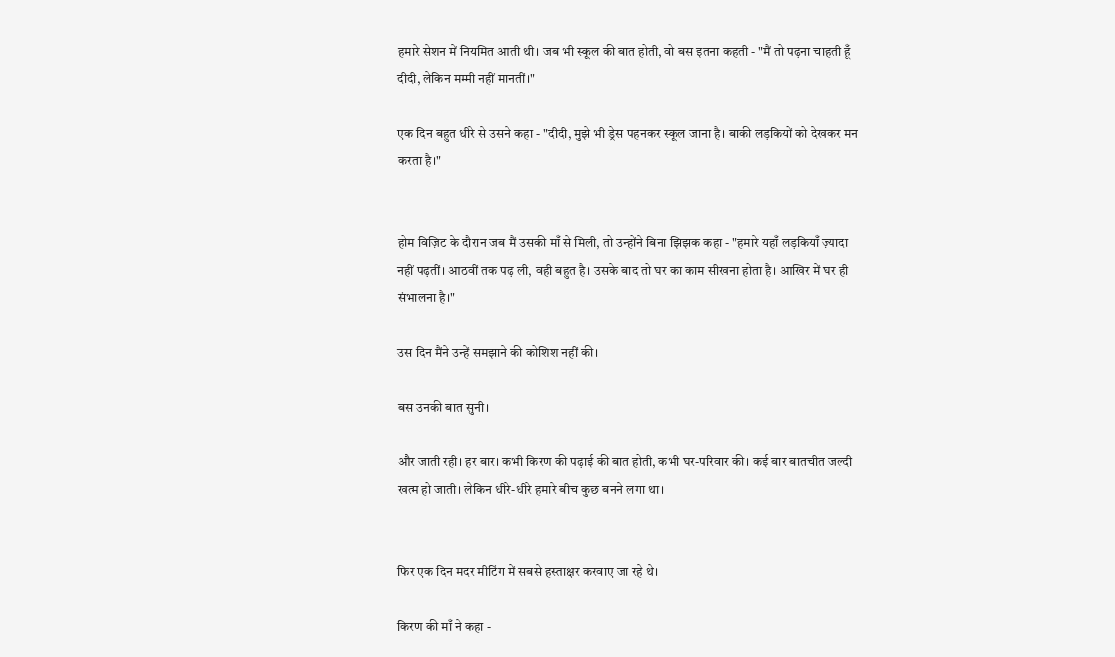हमारे सेशन में नियमित आती थी। जब भी स्कूल की बात होती, वो बस इतना कहती - "मैं तो पढ़ना चाहती हूँ दीदी, लेकिन मम्मी नहीं मानतीं।"

एक दिन बहुत धीरे से उसने कहा - "दीदी, मुझे भी ड्रेस पहनकर स्कूल जाना है। बाकी लड़कियों को देखकर मन करता है।"


होम विज़िट के दौरान जब मैं उसकी माँ से मिली, तो उन्होंने बिना झिझक कहा - "हमारे यहाँ लड़कियाँ ज़्यादा नहीं पढ़तीं। आठवीं तक पढ़ ली, वही बहुत है। उसके बाद तो घर का काम सीखना होता है। आखिर में घर ही संभालना है।"

उस दिन मैंने उन्हें समझाने की कोशिश नहीं की।

बस उनकी बात सुनी।

और जाती रही। हर बार। कभी किरण की पढ़ाई की बात होती, कभी घर-परिवार की। कई बार बातचीत जल्दी खत्म हो जाती। लेकिन धीरे-धीरे हमारे बीच कुछ बनने लगा था।


फिर एक दिन मदर मीटिंग में सबसे हस्ताक्षर करवाए जा रहे थे।

किरण की माँ ने कहा -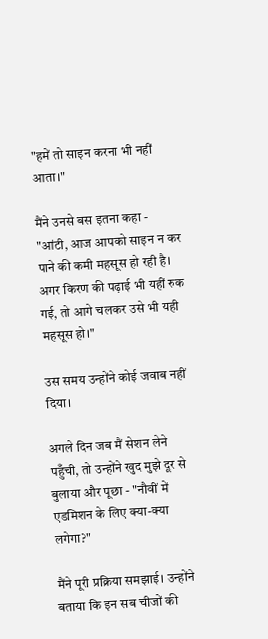"हमें तो साइन करना भी नहीं आता।"

मैंने उनसे बस इतना कहा - "आंटी, आज आपको साइन न कर पाने की कमी महसूस हो रही है। अगर किरण की पढ़ाई भी यहीं रुक गई, तो आगे चलकर उसे भी यही महसूस हो।"

उस समय उन्होंने कोई जवाब नहीं दिया।

अगले दिन जब मैं सेशन लेने पहुँची, तो उन्होंने खुद मुझे दूर से बुलाया और पूछा - "नौवीं में एडमिशन के लिए क्या-क्या लगेगा?"

मैंने पूरी प्रक्रिया समझाई। उन्होंने बताया कि इन सब चीजों की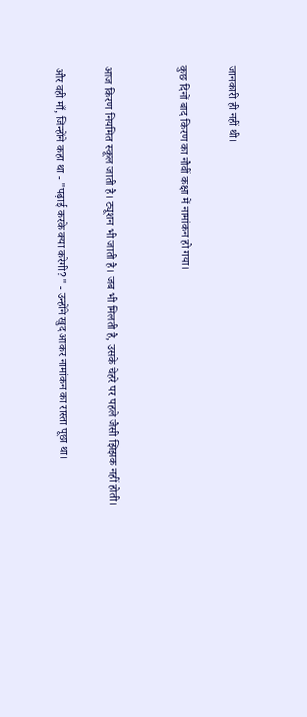जानकारी ही नहीं थी।

कुछ दिनों बाद किरण का नौवीं कक्षा में नामांकन हो गया।


आज किरण नियमित स्कूल जाती है। ट्यूशन भी जाती है। जब भी मिलती है, उसके चेहरे पर पहले जैसी झिझक नहीं होती।

और वही माँ, जिन्होंने कहा था - "पढ़ाई करके क्या करेगी?" - उन्होंने खुद आकर नामांकन का रास्ता पूछा था।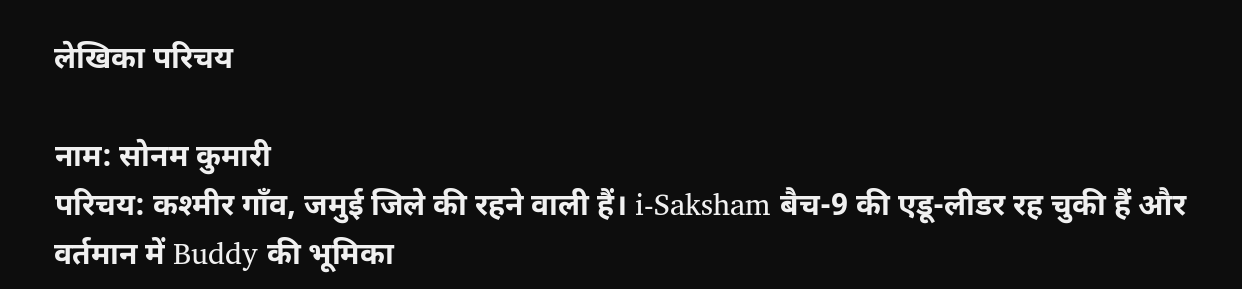लेखिका परिचय

नाम: सोनम कुमारी
परिचय: कश्मीर गाँव, जमुई जिले की रहने वाली हैं। i-Saksham बैच-9 की एडू-लीडर रह चुकी हैं और वर्तमान में Buddy की भूमिका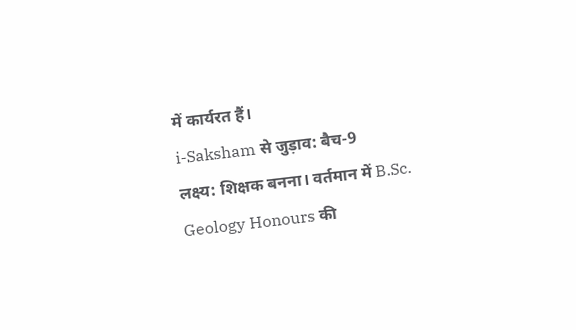में कार्यरत हैं।
i-Saksham से जुड़ाव: बैच-9
लक्ष्य: शिक्षक बनना। वर्तमान में B.Sc. Geology Honours की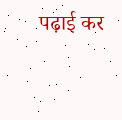पढ़ाई कर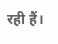रही हैं।